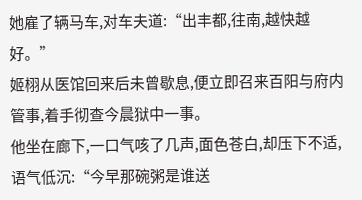她雇了辆马车,对车夫道:“出丰都,往南,越快越好。”
姬栩从医馆回来后未曾歇息,便立即召来百阳与府内管事,着手彻查今晨狱中一事。
他坐在廊下,一口气咳了几声,面色苍白,却压下不适,语气低沉:“今早那碗粥是谁送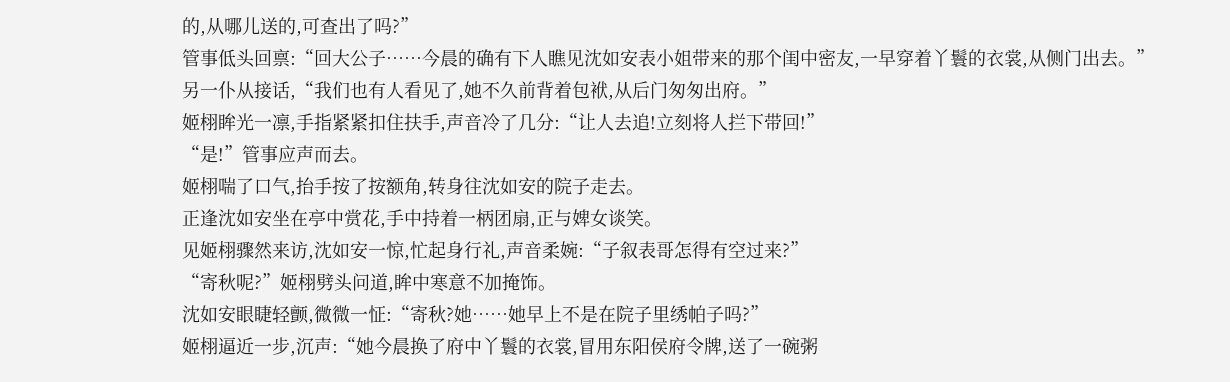的,从哪儿送的,可查出了吗?”
管事低头回禀:“回大公子……今晨的确有下人瞧见沈如安表小姐带来的那个闺中密友,一早穿着丫鬟的衣裳,从侧门出去。”
另一仆从接话,“我们也有人看见了,她不久前背着包袱,从后门匆匆出府。”
姬栩眸光一凛,手指紧紧扣住扶手,声音冷了几分:“让人去追!立刻将人拦下带回!”
“是!”管事应声而去。
姬栩喘了口气,抬手按了按额角,转身往沈如安的院子走去。
正逢沈如安坐在亭中赏花,手中持着一柄团扇,正与婢女谈笑。
见姬栩骤然来访,沈如安一惊,忙起身行礼,声音柔婉:“子叙表哥怎得有空过来?”
“寄秋呢?”姬栩劈头问道,眸中寒意不加掩饰。
沈如安眼睫轻颤,微微一怔:“寄秋?她……她早上不是在院子里绣帕子吗?”
姬栩逼近一步,沉声:“她今晨换了府中丫鬟的衣裳,冒用东阳侯府令牌,送了一碗粥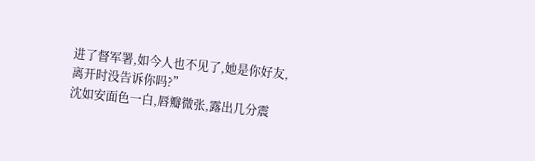进了督军署,如今人也不见了,她是你好友,离开时没告诉你吗?”
沈如安面色一白,唇瓣微张,露出几分震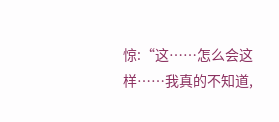惊:“这……怎么会这样……我真的不知道,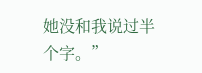她没和我说过半个字。”